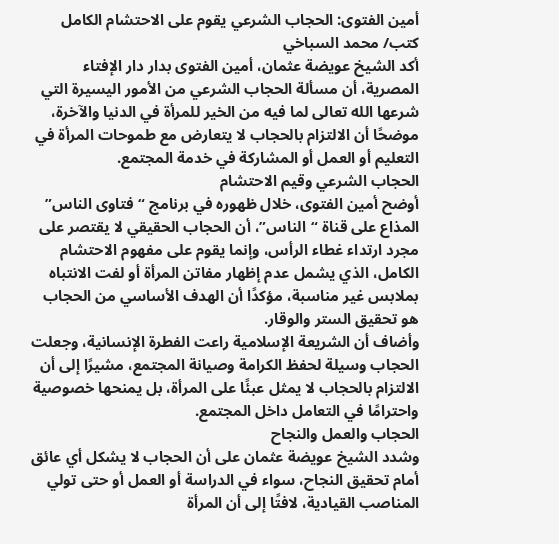أمين الفتوى: الحجاب الشرعي يقوم على الاحتشام الكامل
كتب/ محمد السباخي
أكد الشيخ عويضة عثمان، أمين الفتوى بدار دار الإفتاء المصرية، أن مسألة الحجاب الشرعي من الأمور اليسيرة التي شرعها الله تعالى لما فيه من الخير للمرأة في الدنيا والآخرة، موضحًا أن الالتزام بالحجاب لا يتعارض مع طموحات المرأة في التعليم أو العمل أو المشاركة في خدمة المجتمع.
الحجاب الشرعي وقيم الاحتشام
أوضح أمين الفتوى، خلال ظهوره في برنامج “فتاوى الناس” المذاع على قناة “الناس”، أن الحجاب الحقيقي لا يقتصر على مجرد ارتداء غطاء الرأس، وإنما يقوم على مفهوم الاحتشام الكامل، الذي يشمل عدم إظهار مفاتن المرأة أو لفت الانتباه بملابس غير مناسبة، مؤكدًا أن الهدف الأساسي من الحجاب هو تحقيق الستر والوقار.
وأضاف أن الشريعة الإسلامية راعت الفطرة الإنسانية، وجعلت الحجاب وسيلة لحفظ الكرامة وصيانة المجتمع، مشيرًا إلى أن الالتزام بالحجاب لا يمثل عبئًا على المرأة، بل يمنحها خصوصية واحترامًا في التعامل داخل المجتمع.
الحجاب والعمل والنجاح
وشدد الشيخ عويضة عثمان على أن الحجاب لا يشكل أي عائق أمام تحقيق النجاح، سواء في الدراسة أو العمل أو حتى تولي المناصب القيادية، لافتًا إلى أن المرأة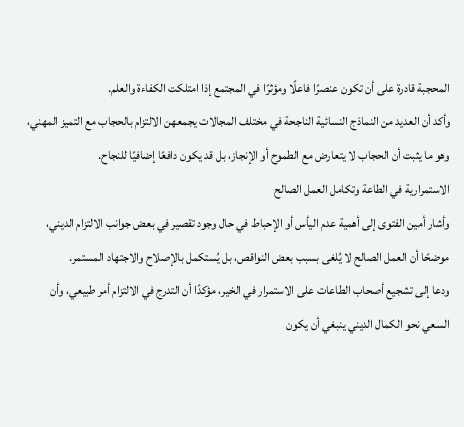المحجبة قادرة على أن تكون عنصرًا فاعلًا ومؤثرًا في المجتمع إذا امتلكت الكفاءة والعلم.
وأكد أن العديد من النماذج النسائية الناجحة في مختلف المجالات يجمعهن الالتزام بالحجاب مع التميز المهني، وهو ما يثبت أن الحجاب لا يتعارض مع الطموح أو الإنجاز، بل قد يكون دافعًا إضافيًا للنجاح.
الاستمرارية في الطاعة وتكامل العمل الصالح
وأشار أمين الفتوى إلى أهمية عدم اليأس أو الإحباط في حال وجود تقصير في بعض جوانب الالتزام الديني، موضحًا أن العمل الصالح لا يُلغى بسبب بعض النواقص، بل يُستكمل بالإصلاح والاجتهاد المستمر.
ودعا إلى تشجيع أصحاب الطاعات على الاستمرار في الخير، مؤكدًا أن التدرج في الالتزام أمر طبيعي، وأن السعي نحو الكمال الديني ينبغي أن يكون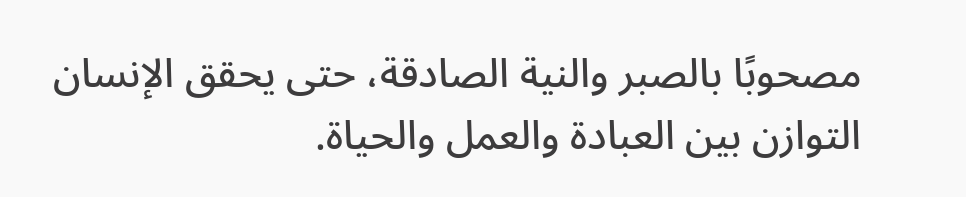مصحوبًا بالصبر والنية الصادقة، حتى يحقق الإنسان التوازن بين العبادة والعمل والحياة.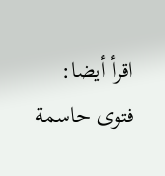اقرأ أيضا: فتوى حاسمة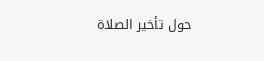حول تأخير الصلاة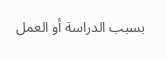بسبب الدراسة أو العمل